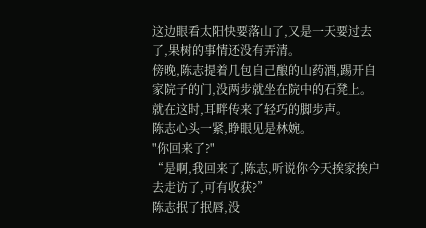这边眼看太阳快要落山了,又是一天要过去了,果树的事情还没有弄清。
傍晚,陈志提着几包自己酿的山药酒,踢开自家院子的门,没两步就坐在院中的石凳上。
就在这时,耳畔传来了轻巧的脚步声。
陈志心头一紧,睁眼见是林婉。
"你回来了?"
“是啊,我回来了,陈志,听说你今天挨家挨户去走访了,可有收获?”
陈志抿了抿唇,没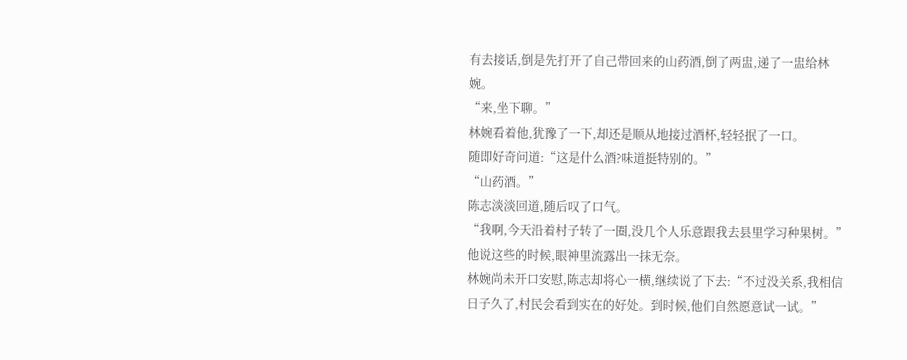有去接话,倒是先打开了自己带回来的山药酒,倒了两盅,递了一盅给林婉。
“来,坐下聊。”
林婉看着他,犹豫了一下,却还是顺从地接过酒杯,轻轻抿了一口。
随即好奇问道:“这是什么酒?味道挺特别的。”
“山药酒。”
陈志淡淡回道,随后叹了口气。
“我啊,今天沿着村子转了一圈,没几个人乐意跟我去县里学习种果树。”
他说这些的时候,眼神里流露出一抹无奈。
林婉尚未开口安慰,陈志却将心一横,继续说了下去:“不过没关系,我相信日子久了,村民会看到实在的好处。到时候,他们自然愿意试一试。”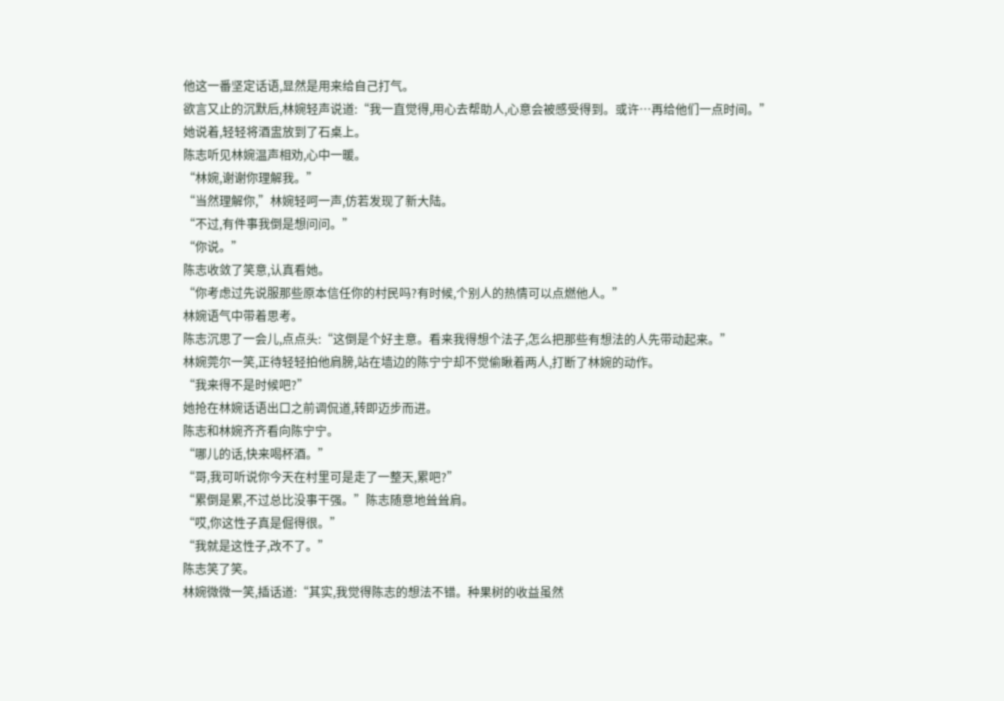他这一番坚定话语,显然是用来给自己打气。
欲言又止的沉默后,林婉轻声说道:“我一直觉得,用心去帮助人,心意会被感受得到。或许…再给他们一点时间。”
她说着,轻轻将酒盅放到了石桌上。
陈志听见林婉温声相劝,心中一暖。
“林婉,谢谢你理解我。”
“当然理解你,”林婉轻呵一声,仿若发现了新大陆。
“不过,有件事我倒是想问问。”
“你说。”
陈志收敛了笑意,认真看她。
“你考虑过先说服那些原本信任你的村民吗?有时候,个别人的热情可以点燃他人。”
林婉语气中带着思考。
陈志沉思了一会儿,点点头:“这倒是个好主意。看来我得想个法子,怎么把那些有想法的人先带动起来。”
林婉莞尔一笑,正待轻轻拍他肩膀,站在墙边的陈宁宁却不觉偷瞅着两人,打断了林婉的动作。
“我来得不是时候吧?”
她抢在林婉话语出口之前调侃道,转即迈步而进。
陈志和林婉齐齐看向陈宁宁。
“哪儿的话,快来喝杯酒。”
“哥,我可听说你今天在村里可是走了一整天,累吧?”
“累倒是累,不过总比没事干强。”陈志随意地耸耸肩。
“哎,你这性子真是倔得很。”
“我就是这性子,改不了。”
陈志笑了笑。
林婉微微一笑,插话道:“其实,我觉得陈志的想法不错。种果树的收益虽然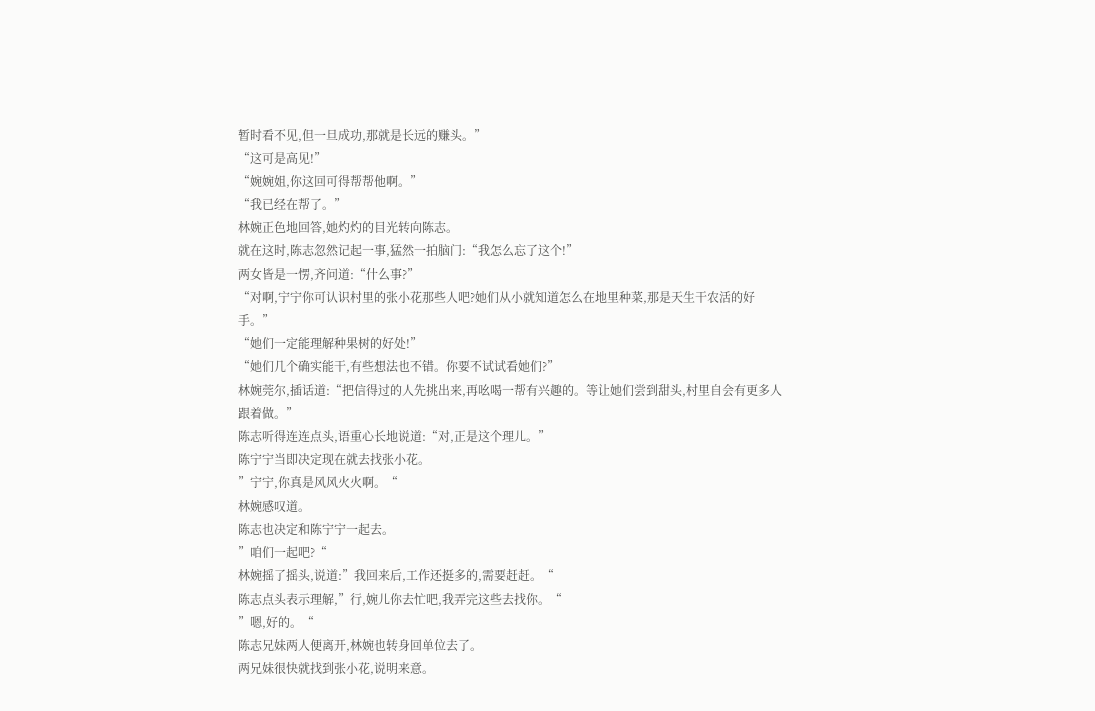暂时看不见,但一旦成功,那就是长远的赚头。”
“这可是高见!”
“婉婉姐,你这回可得帮帮他啊。”
“我已经在帮了。”
林婉正色地回答,她灼灼的目光转向陈志。
就在这时,陈志忽然记起一事,猛然一拍脑门:“我怎么忘了这个!”
两女皆是一愣,齐问道:“什么事?”
“对啊,宁宁你可认识村里的张小花那些人吧?她们从小就知道怎么在地里种菜,那是天生干农活的好手。”
“她们一定能理解种果树的好处!”
“她们几个确实能干,有些想法也不错。你要不试试看她们?”
林婉莞尔,插话道:“把信得过的人先挑出来,再吆喝一帮有兴趣的。等让她们尝到甜头,村里自会有更多人跟着做。”
陈志听得连连点头,语重心长地说道:“对,正是这个理儿。”
陈宁宁当即决定现在就去找张小花。
”宁宁,你真是风风火火啊。“
林婉感叹道。
陈志也决定和陈宁宁一起去。
”咱们一起吧?“
林婉摇了摇头,说道:”我回来后,工作还挺多的,需要赶赶。“
陈志点头表示理解,”行,婉儿你去忙吧,我弄完这些去找你。“
”嗯,好的。“
陈志兄妹两人便离开,林婉也转身回单位去了。
两兄妹很快就找到张小花,说明来意。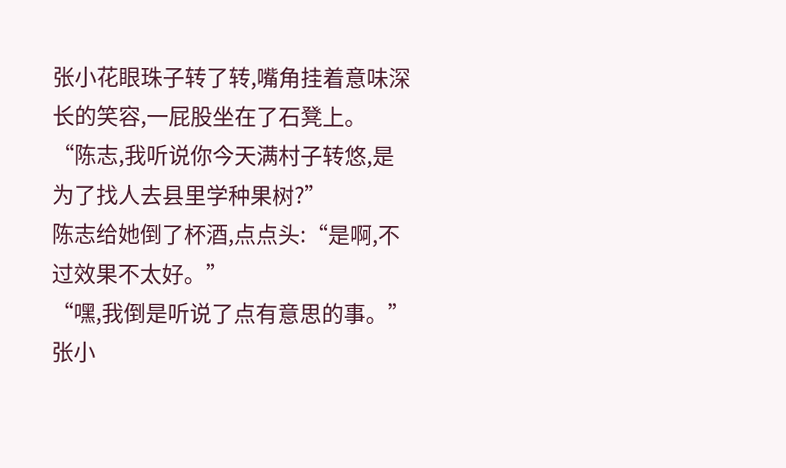张小花眼珠子转了转,嘴角挂着意味深长的笑容,一屁股坐在了石凳上。
“陈志,我听说你今天满村子转悠,是为了找人去县里学种果树?”
陈志给她倒了杯酒,点点头:“是啊,不过效果不太好。”
“嘿,我倒是听说了点有意思的事。”
张小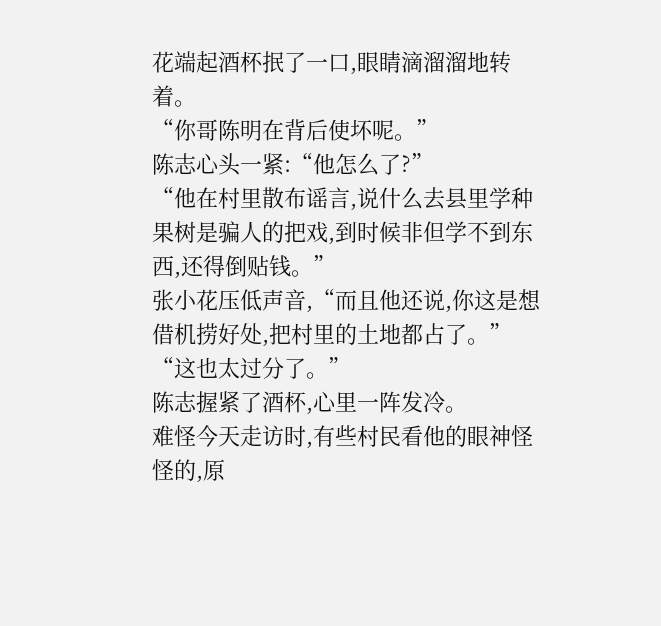花端起酒杯抿了一口,眼睛滴溜溜地转着。
“你哥陈明在背后使坏呢。”
陈志心头一紧:“他怎么了?”
“他在村里散布谣言,说什么去县里学种果树是骗人的把戏,到时候非但学不到东西,还得倒贴钱。”
张小花压低声音,“而且他还说,你这是想借机捞好处,把村里的土地都占了。”
“这也太过分了。”
陈志握紧了酒杯,心里一阵发冷。
难怪今天走访时,有些村民看他的眼神怪怪的,原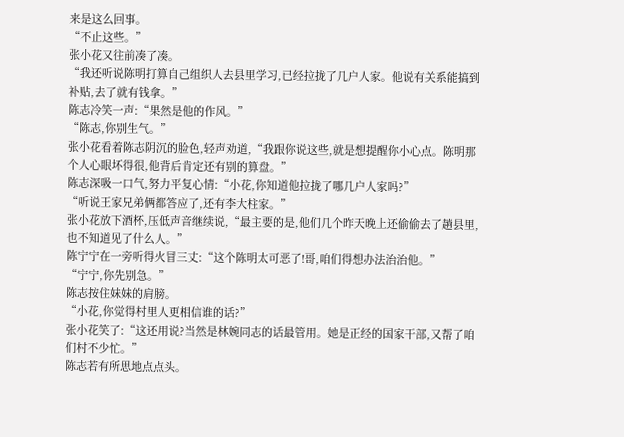来是这么回事。
“不止这些。”
张小花又往前凑了凑。
“我还听说陈明打算自己组织人去县里学习,已经拉拢了几户人家。他说有关系能搞到补贴,去了就有钱拿。”
陈志冷笑一声:“果然是他的作风。”
“陈志,你别生气。”
张小花看着陈志阴沉的脸色,轻声劝道,“我跟你说这些,就是想提醒你小心点。陈明那个人心眼坏得很,他背后肯定还有别的算盘。”
陈志深吸一口气,努力平复心情:“小花,你知道他拉拢了哪几户人家吗?”
“听说王家兄弟俩都答应了,还有李大柱家。”
张小花放下酒杯,压低声音继续说,“最主要的是,他们几个昨天晚上还偷偷去了趟县里,也不知道见了什么人。”
陈宁宁在一旁听得火冒三丈:“这个陈明太可恶了!哥,咱们得想办法治治他。”
“宁宁,你先别急。”
陈志按住妹妹的肩膀。
“小花,你觉得村里人更相信谁的话?”
张小花笑了:“这还用说?当然是林婉同志的话最管用。她是正经的国家干部,又帮了咱们村不少忙。”
陈志若有所思地点点头。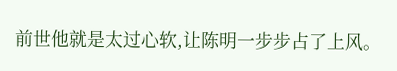前世他就是太过心软,让陈明一步步占了上风。